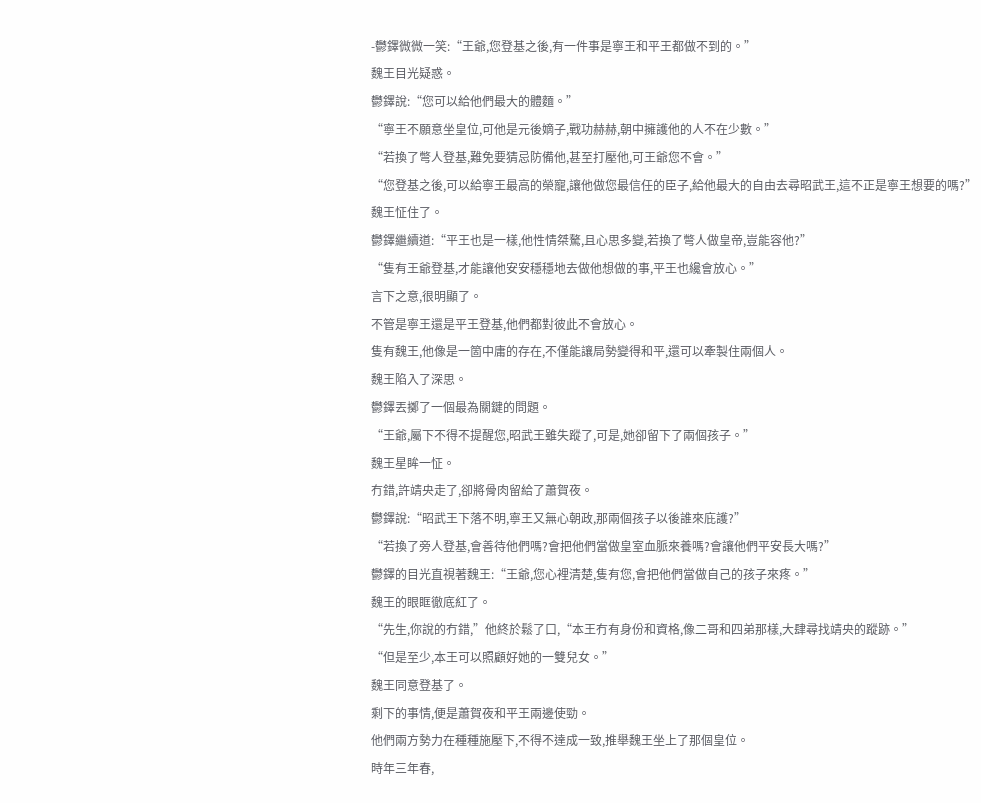-鬱鐸微微一笑:“王爺,您登基之後,有一件事是寧王和平王都做不到的。”
魏王目光疑惑。
鬱鐸說:“您可以給他們最大的體麵。”
“寧王不願意坐皇位,可他是元後嫡子,戰功赫赫,朝中擁護他的人不在少數。”
“若換了彆人登基,難免要猜忌防備他,甚至打壓他,可王爺您不會。”
“您登基之後,可以給寧王最高的榮寵,讓他做您最信任的臣子,給他最大的自由去尋昭武王,這不正是寧王想要的嗎?”
魏王怔住了。
鬱鐸繼續道:“平王也是一樣,他性情桀驁,且心思多變,若換了彆人做皇帝,豈能容他?”
“隻有王爺登基,才能讓他安安穩穩地去做他想做的事,平王也纔會放心。”
言下之意,很明顯了。
不管是寧王還是平王登基,他們都對彼此不會放心。
隻有魏王,他像是一箇中庸的存在,不僅能讓局勢變得和平,還可以牽製住兩個人。
魏王陷入了深思。
鬱鐸丟擲了一個最為關鍵的問題。
“王爺,屬下不得不提醒您,昭武王雖失蹤了,可是,她卻留下了兩個孩子。”
魏王星眸一怔。
冇錯,許靖央走了,卻將骨肉留給了蕭賀夜。
鬱鐸說:“昭武王下落不明,寧王又無心朝政,那兩個孩子以後誰來庇護?”
“若換了旁人登基,會善待他們嗎?會把他們當做皇室血脈來養嗎?會讓他們平安長大嗎?”
鬱鐸的目光直視著魏王:“王爺,您心裡清楚,隻有您,會把他們當做自己的孩子來疼。”
魏王的眼眶徹底紅了。
“先生,你說的冇錯,”他終於鬆了口,“本王冇有身份和資格,像二哥和四弟那樣,大肆尋找靖央的蹤跡。”
“但是至少,本王可以照顧好她的一雙兒女。”
魏王同意登基了。
剩下的事情,便是蕭賀夜和平王兩邊使勁。
他們兩方勢力在種種施壓下,不得不達成一致,推舉魏王坐上了那個皇位。
時年三年春,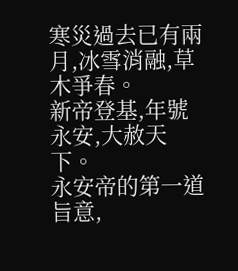寒災過去已有兩月,冰雪消融,草木爭春。
新帝登基,年號永安,大赦天下。
永安帝的第一道旨意,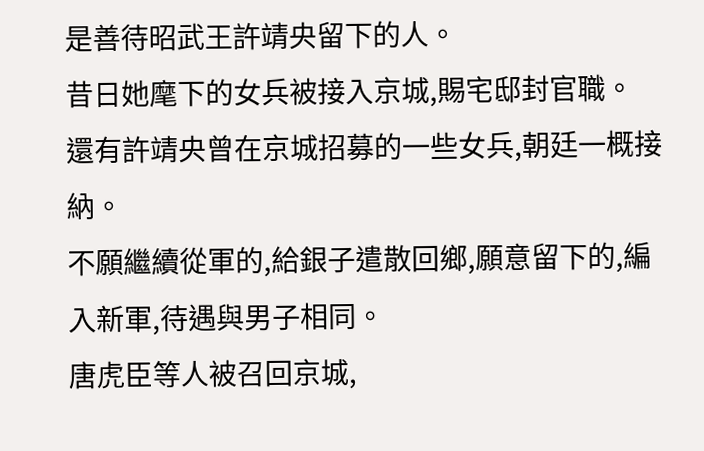是善待昭武王許靖央留下的人。
昔日她麾下的女兵被接入京城,賜宅邸封官職。
還有許靖央曾在京城招募的一些女兵,朝廷一概接納。
不願繼續從軍的,給銀子遣散回鄉,願意留下的,編入新軍,待遇與男子相同。
唐虎臣等人被召回京城,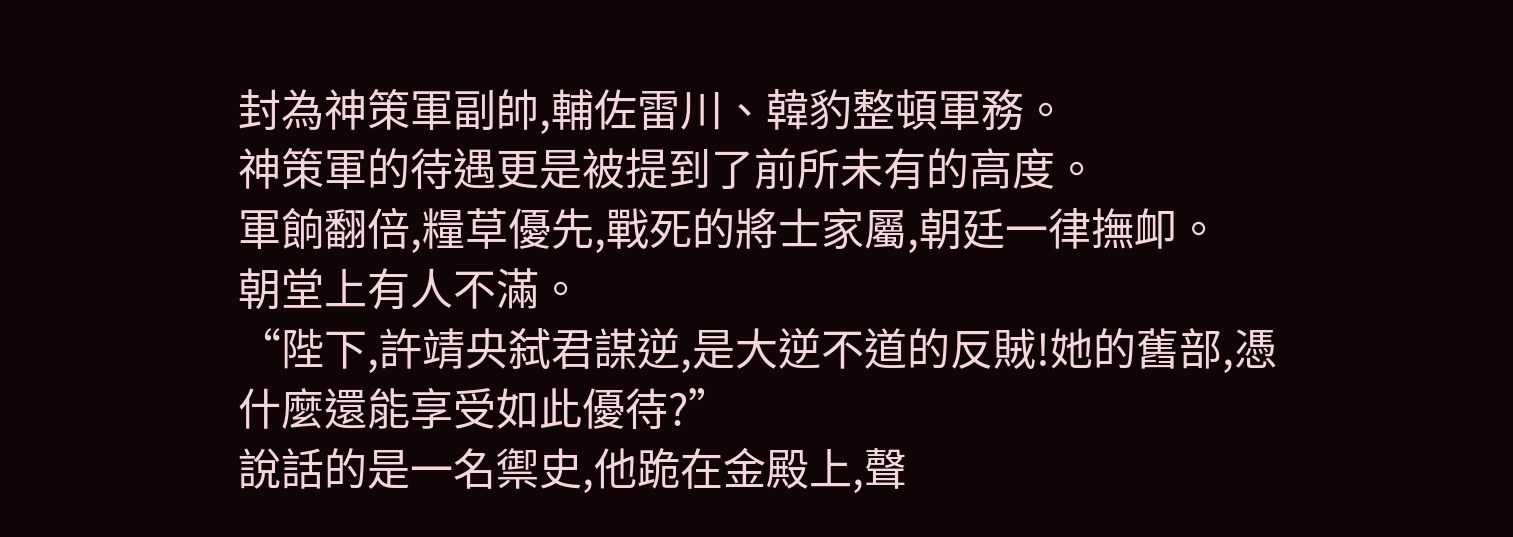封為神策軍副帥,輔佐雷川、韓豹整頓軍務。
神策軍的待遇更是被提到了前所未有的高度。
軍餉翻倍,糧草優先,戰死的將士家屬,朝廷一律撫卹。
朝堂上有人不滿。
“陛下,許靖央弑君謀逆,是大逆不道的反賊!她的舊部,憑什麼還能享受如此優待?”
說話的是一名禦史,他跪在金殿上,聲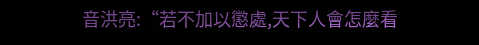音洪亮:“若不加以懲處,天下人會怎麼看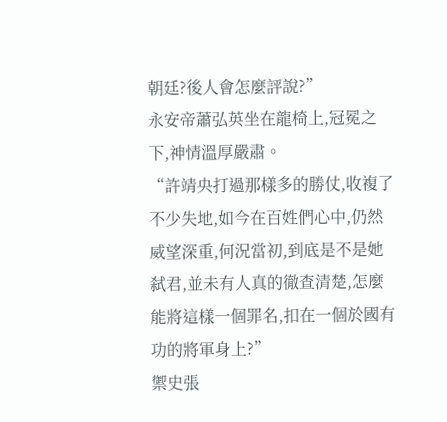朝廷?後人會怎麼評說?”
永安帝蕭弘英坐在龍椅上,冠冕之下,神情溫厚嚴肅。
“許靖央打過那樣多的勝仗,收複了不少失地,如今在百姓們心中,仍然威望深重,何況當初,到底是不是她弑君,並未有人真的徹查清楚,怎麼能將這樣一個罪名,扣在一個於國有功的將軍身上?”
禦史張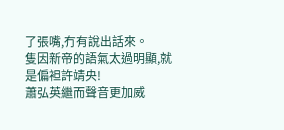了張嘴,冇有說出話來。
隻因新帝的語氣太過明顯,就是偏袒許靖央!
蕭弘英繼而聲音更加威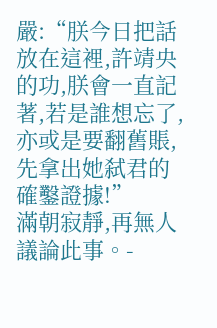嚴:“朕今日把話放在這裡,許靖央的功,朕會一直記著,若是誰想忘了,亦或是要翻舊賬,先拿出她弑君的確鑿證據!”
滿朝寂靜,再無人議論此事。-